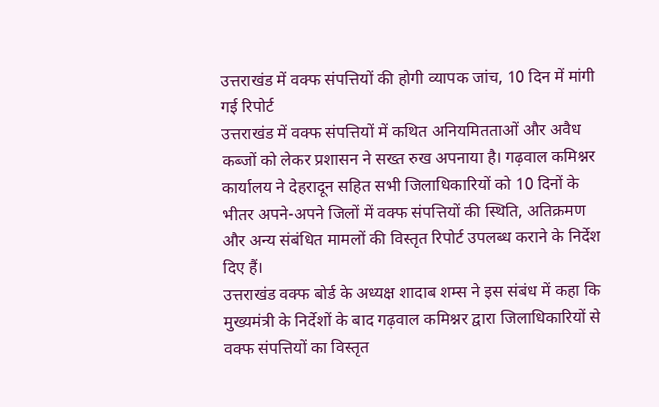उत्तराखंड में वक्फ संपत्तियों की होगी व्यापक जांच, 10 दिन में मांगी गई रिपोर्ट
उत्तराखंड में वक्फ संपत्तियों में कथित अनियमितताओं और अवैध कब्जों को लेकर प्रशासन ने सख्त रुख अपनाया है। गढ़वाल कमिश्नर कार्यालय ने देहरादून सहित सभी जिलाधिकारियों को 10 दिनों के भीतर अपने-अपने जिलों में वक्फ संपत्तियों की स्थिति, अतिक्रमण और अन्य संबंधित मामलों की विस्तृत रिपोर्ट उपलब्ध कराने के निर्देश दिए हैं।
उत्तराखंड वक्फ बोर्ड के अध्यक्ष शादाब शम्स ने इस संबंध में कहा कि मुख्यमंत्री के निर्देशों के बाद गढ़वाल कमिश्नर द्वारा जिलाधिकारियों से वक्फ संपत्तियों का विस्तृत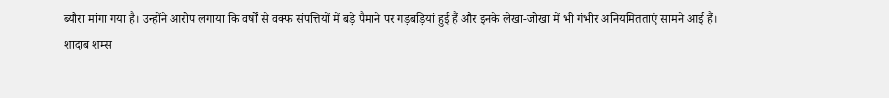ब्यौरा मांगा गया है। उन्होंने आरोप लगाया कि वर्षों से वक्फ संपत्तियों में बड़े पैमाने पर गड़बड़ियां हुई हैं और इनके लेखा-जोखा में भी गंभीर अनियमितताएं सामने आई हैं।
शादाब शम्स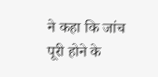ने कहा कि जांच पूरी होने के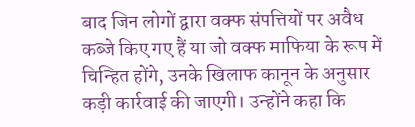बाद जिन लोगों द्वारा वक्फ संपत्तियों पर अवैध कब्जे किए गए हैं या जो वक्फ माफिया के रूप में चिन्हित होंगे, उनके खिलाफ कानून के अनुसार कड़ी कार्रवाई की जाएगी। उन्होंने कहा कि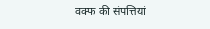वक्फ की संपत्तियां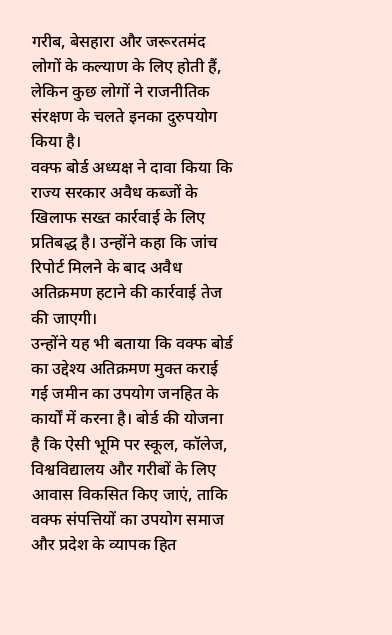गरीब, बेसहारा और जरूरतमंद लोगों के कल्याण के लिए होती हैं, लेकिन कुछ लोगों ने राजनीतिक संरक्षण के चलते इनका दुरुपयोग किया है।
वक्फ बोर्ड अध्यक्ष ने दावा किया कि राज्य सरकार अवैध कब्जों के खिलाफ सख्त कार्रवाई के लिए प्रतिबद्ध है। उन्होंने कहा कि जांच रिपोर्ट मिलने के बाद अवैध अतिक्रमण हटाने की कार्रवाई तेज की जाएगी।
उन्होंने यह भी बताया कि वक्फ बोर्ड का उद्देश्य अतिक्रमण मुक्त कराई गई जमीन का उपयोग जनहित के कार्यों में करना है। बोर्ड की योजना है कि ऐसी भूमि पर स्कूल, कॉलेज, विश्वविद्यालय और गरीबों के लिए आवास विकसित किए जाएं, ताकि वक्फ संपत्तियों का उपयोग समाज और प्रदेश के व्यापक हित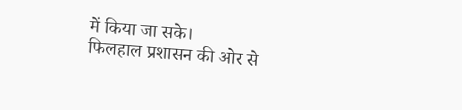में किया जा सके।
फिलहाल प्रशासन की ओर से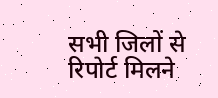सभी जिलों से रिपोर्ट मिलने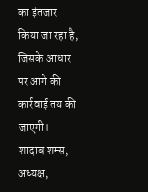का इंतजार किया जा रहा है, जिसके आधार पर आगे की कार्रवाई तय की जाएगी।
शादाब शम्स, अध्यक्ष,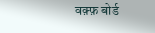वक़्फ़ बोर्ड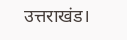उत्तराखंड।